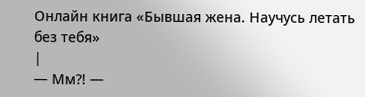Онлайн книга «Бывшая жена. Научусь летать без тебя»
|
— Мм?! —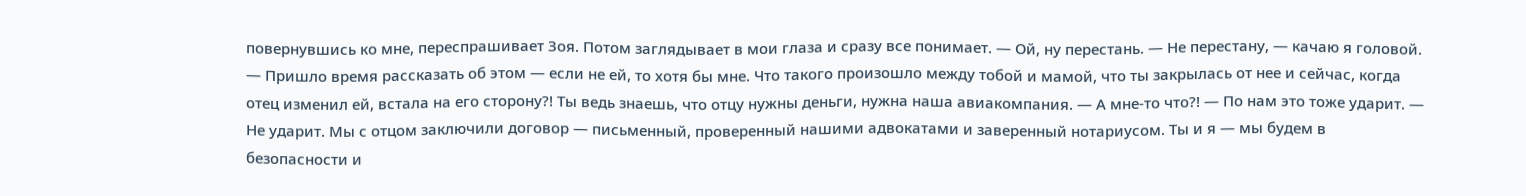повернувшись ко мне, переспрашивает Зоя. Потом заглядывает в мои глаза и сразу все понимает. — Ой, ну перестань. — Не перестану, — качаю я головой. — Пришло время рассказать об этом — если не ей, то хотя бы мне. Что такого произошло между тобой и мамой, что ты закрылась от нее и сейчас, когда отец изменил ей, встала на его сторону?! Ты ведь знаешь, что отцу нужны деньги, нужна наша авиакомпания. — А мне-то что?! — По нам это тоже ударит. — Не ударит. Мы с отцом заключили договор — письменный, проверенный нашими адвокатами и заверенный нотариусом. Ты и я — мы будем в безопасности и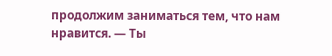продолжим заниматься тем, что нам нравится. — Ты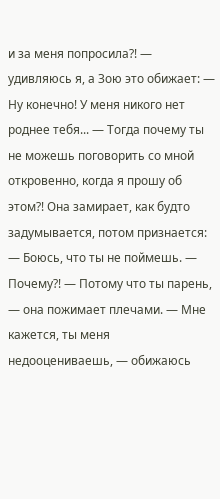и за меня попросила?! — удивляюсь я, а Зою это обижает: — Ну конечно! У меня никого нет роднее тебя... — Тогда почему ты не можешь поговорить со мной откровенно, когда я прошу об этом?! Она замирает, как будто задумывается, потом признается: — Боюсь, что ты не поймешь. — Почему?! — Потому что ты парень, — она пожимает плечами. — Мне кажется, ты меня недооцениваешь, — обижаюсь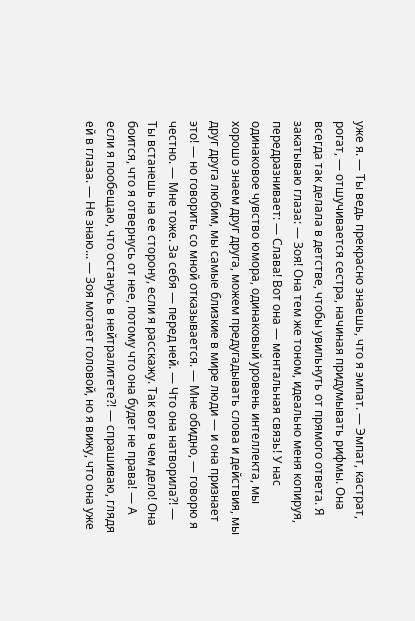уже я. — Ты ведь прекрасно знаешь, что я эмпат. — Эмпат, кастрат, рогат, — отшучивается сестра, начиная придумывать рифмы. Она всегда так делала в детстве, чтобы увильнуть от прямого ответа. Я закатываю глаза: — Зоя! Она тем же тоном, идеально меня копируя, передразнивает: — Слава! Вот она — ментальная связь! У нас одинаковое чувство юмора, одинаковый уровень интеллекта, мы хорошо знаем друг друга, можем предугадывать слова и действия, мы друг друга любим, мы самые близкие в мире люди — и она признает это! — но говорить со мной отказывается. — Мне обидно, — говорю я честно. — Мне тоже. За себя — перед ней. — Что она натворила?! — Ты встанешь на ее сторону, если я расскажу. Так вот в чем дело! Она боится, что я отвернусь от нее, потому что она будет не права! — А если я пообещаю, что останусь в нейтралитете?! — спрашиваю, глядя ей в глаза. — Не знаю... — Зоя мотает головой, но я вижу, что она уже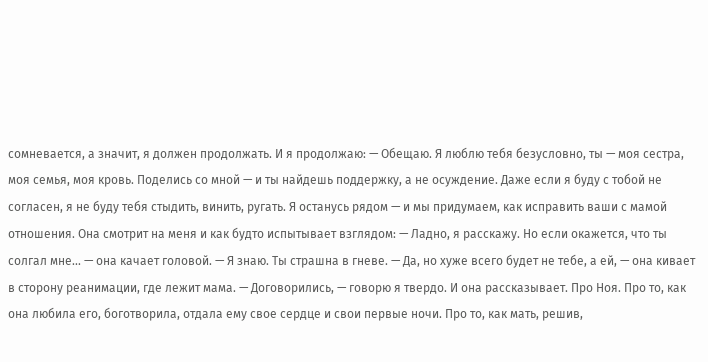сомневается, а значит, я должен продолжать. И я продолжаю: — Обещаю. Я люблю тебя безусловно, ты — моя сестра, моя семья, моя кровь. Поделись со мной — и ты найдешь поддержку, а не осуждение. Даже если я буду с тобой не согласен, я не буду тебя стыдить, винить, ругать. Я останусь рядом — и мы придумаем, как исправить ваши с мамой отношения. Она смотрит на меня и как будто испытывает взглядом: — Ладно, я расскажу. Но если окажется, что ты солгал мне... — она качает головой. — Я знаю. Ты страшна в гневе. — Да, но хуже всего будет не тебе, а ей, — она кивает в сторону реанимации, где лежит мама. — Договорились, — говорю я твердо. И она рассказывает. Про Ноя. Про то, как она любила его, боготворила, отдала ему свое сердце и свои первые ночи. Про то, как мать, решив,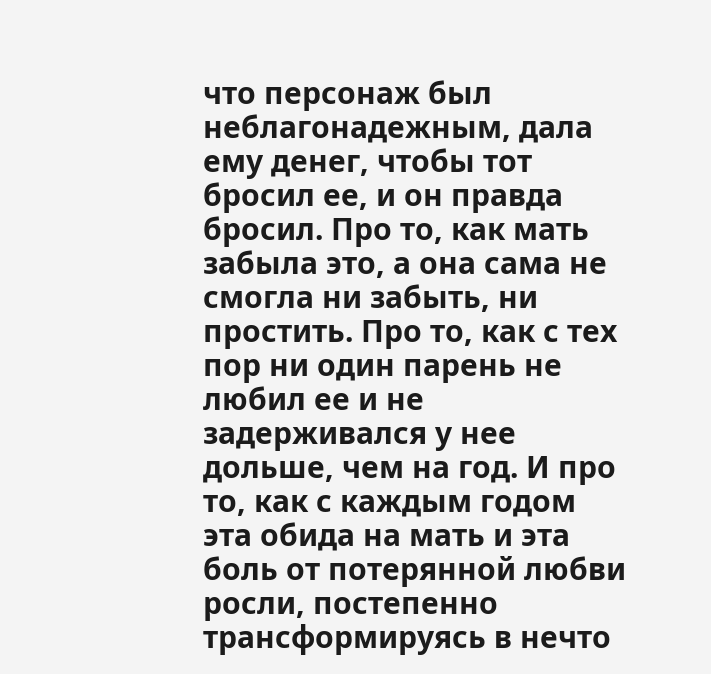что персонаж был неблагонадежным, дала ему денег, чтобы тот бросил ее, и он правда бросил. Про то, как мать забыла это, а она сама не смогла ни забыть, ни простить. Про то, как с тех пор ни один парень не любил ее и не задерживался у нее дольше, чем на год. И про то, как с каждым годом эта обида на мать и эта боль от потерянной любви росли, постепенно трансформируясь в нечто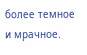более темное и мрачное.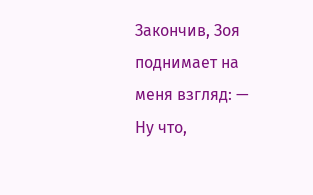Закончив, Зоя поднимает на меня взгляд: — Ну что,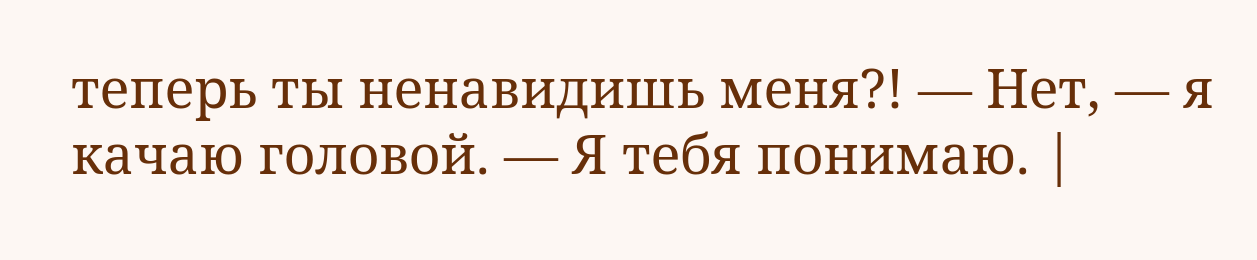теперь ты ненавидишь меня?! — Нет, — я качаю головой. — Я тебя понимаю. |